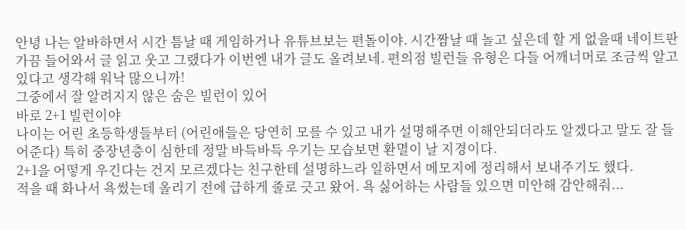안녕 나는 알바하면서 시간 틈날 때 게임하거나 유튜브보는 편돌이야. 시간짬날 때 놀고 싶은데 할 게 없을때 네이트판 가끔 들어와서 글 읽고 웃고 그랬다가 이번엔 내가 글도 올려보네. 편의점 빌런들 유형은 다들 어깨너머로 조금씩 알고 있다고 생각해 워낙 많으니까!
그중에서 잘 알려지지 않은 숨은 빌런이 있어
바로 2+1 빌런이야
나이는 어린 초등학생들부터 (어린애들은 당연히 모를 수 있고 내가 설명해주면 이해안되더라도 알겠다고 말도 잘 들어준다) 특히 중장년층이 심한데 정말 바득바득 우기는 모습보면 환멸이 날 지경이다.
2+1을 어떻게 우긴다는 건지 모르겠다는 친구한테 설명하느라 일하면서 메모지에 정리해서 보내주기도 했다.
적을 때 화나서 욕썼는데 올리기 전에 급하게 줄로 긋고 왔어. 욕 싫어하는 사람들 있으면 미안해 감안해줘...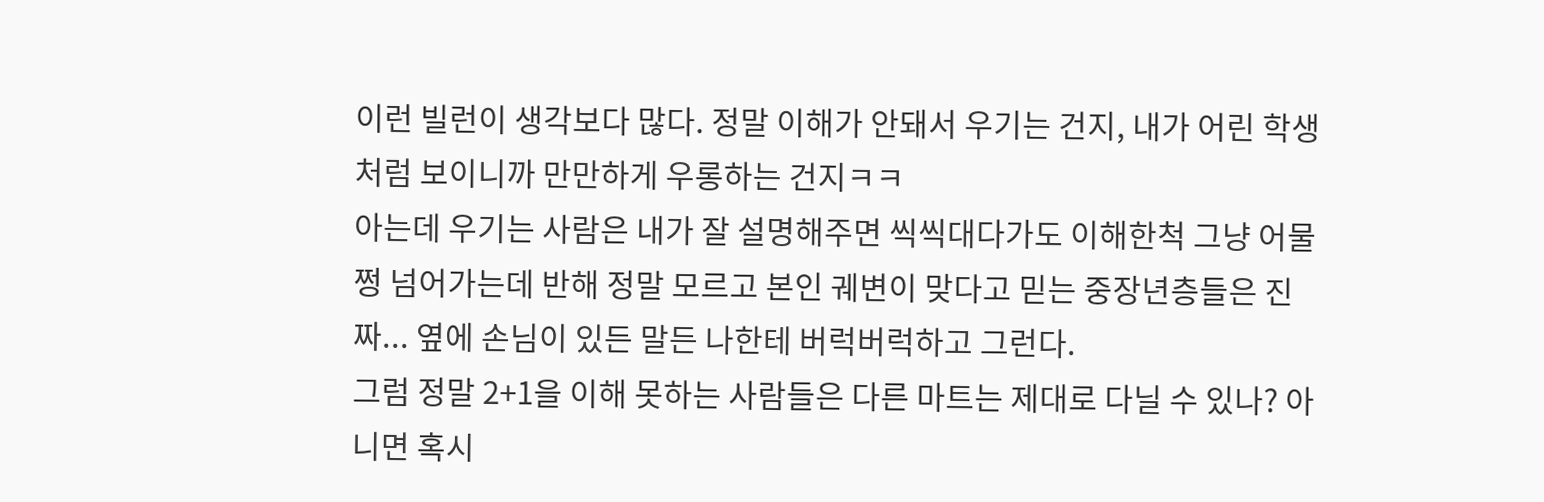이런 빌런이 생각보다 많다. 정말 이해가 안돼서 우기는 건지, 내가 어린 학생처럼 보이니까 만만하게 우롱하는 건지ㅋㅋ
아는데 우기는 사람은 내가 잘 설명해주면 씩씩대다가도 이해한척 그냥 어물쩡 넘어가는데 반해 정말 모르고 본인 궤변이 맞다고 믿는 중장년층들은 진짜... 옆에 손님이 있든 말든 나한테 버럭버럭하고 그런다.
그럼 정말 2+1을 이해 못하는 사람들은 다른 마트는 제대로 다닐 수 있나? 아니면 혹시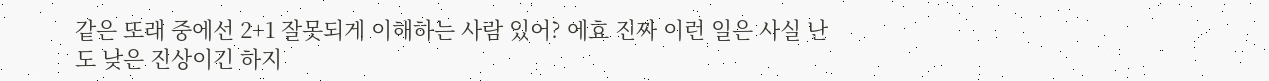같은 또래 중에선 2+1 잘못되게 이해하는 사람 있어? 에효 진짜 이런 일은 사실 난도 낮은 진상이긴 하지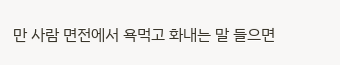만 사람 면전에서 욕먹고 화내는 말 들으면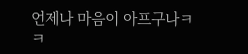언제나 마음이 아프구나ㅋㅋ